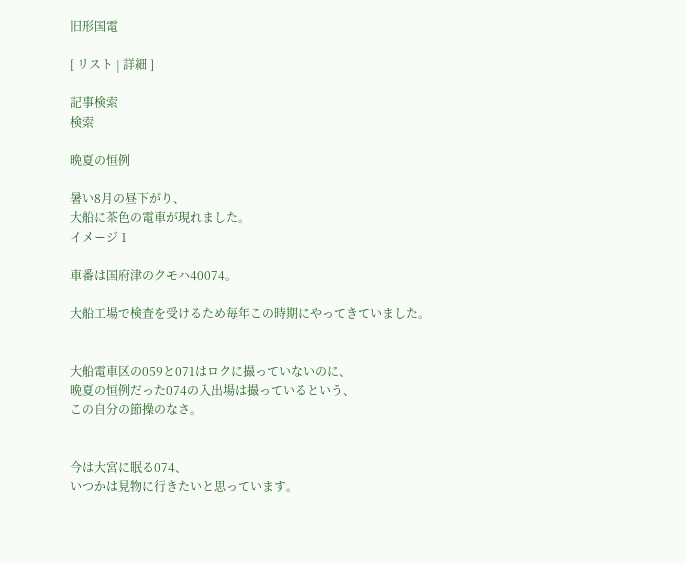旧形国電

[ リスト | 詳細 ]

記事検索
検索

晩夏の恒例

暑い8月の昼下がり、
大船に茶色の電車が現れました。
イメージ 1

車番は国府津のクモハ40074。

大船工場で検査を受けるため毎年この時期にやってきていました。


大船電車区の059と071はロクに撮っていないのに、
晩夏の恒例だった074の入出場は撮っているという、
この自分の節操のなさ。


今は大宮に眠る074、
いつかは見物に行きたいと思っています。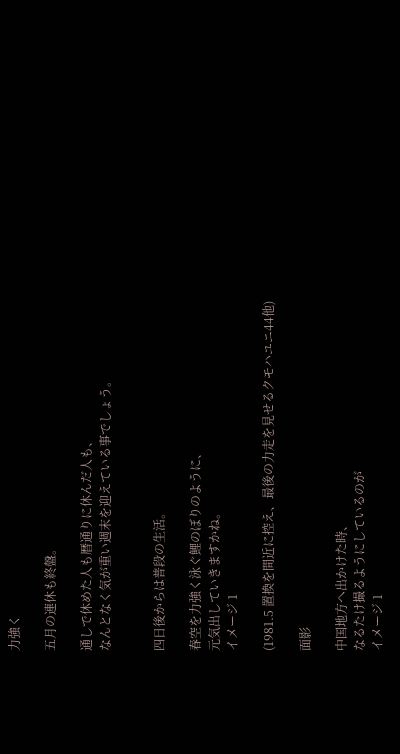力強く

五月の連休も終盤。

通しで休めた人も暦通りに休んだ人も、
なんとなく気が重い週末を迎えている事でしょう。


四日後からは普段の生活。

春空を力強く泳ぐ鯉のぼりのように、
元気出していきますかね。
イメージ 1

(1981.5 置換を間近に控え、最後の力走を見せるクモハユニ44他)

面影

中国地方へ出かけた時、
なるたけ撮るようにしているのが
イメージ 1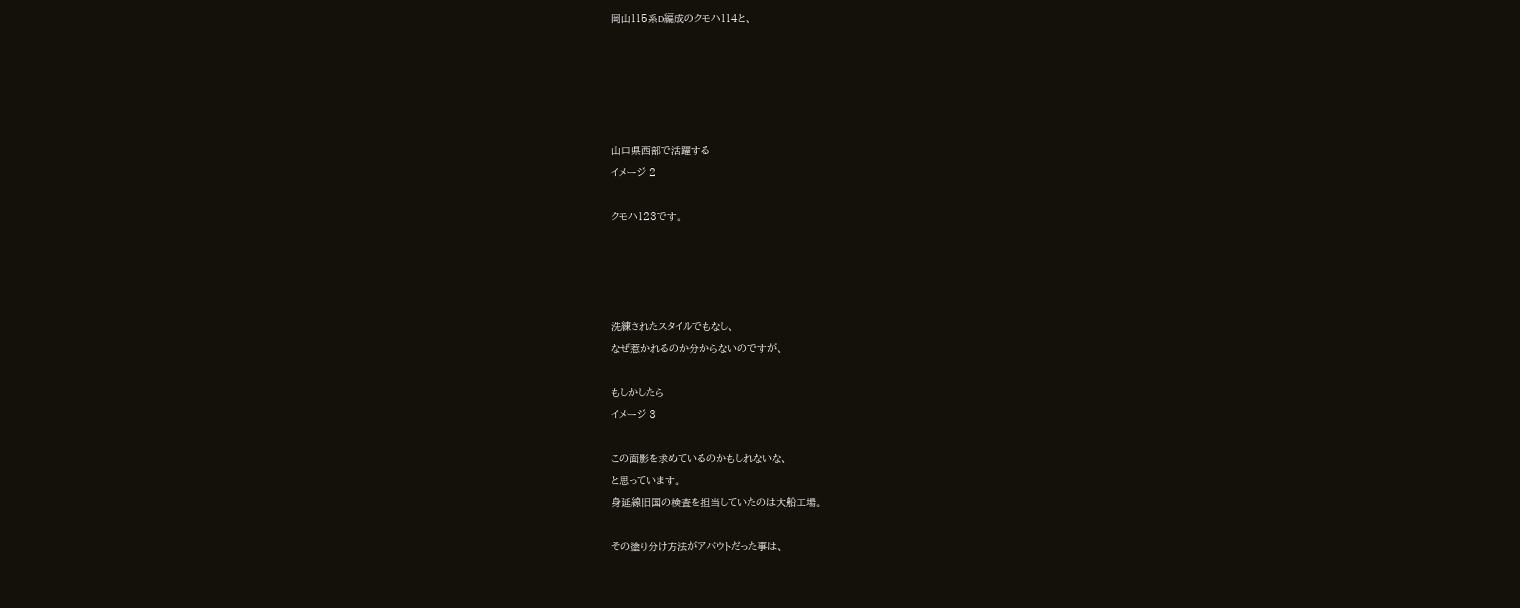岡山115系D編成のクモハ114と、





山口県西部で活躍する
イメージ 2

クモハ123です。




洗練されたスタイルでもなし、
なぜ惹かれるのか分からないのですが、

もしかしたら
イメージ 3

この面影を求めているのかもしれないな、
と思っています。
身延線旧国の検査を担当していたのは大船工場。

その塗り分け方法がアバウトだった事は、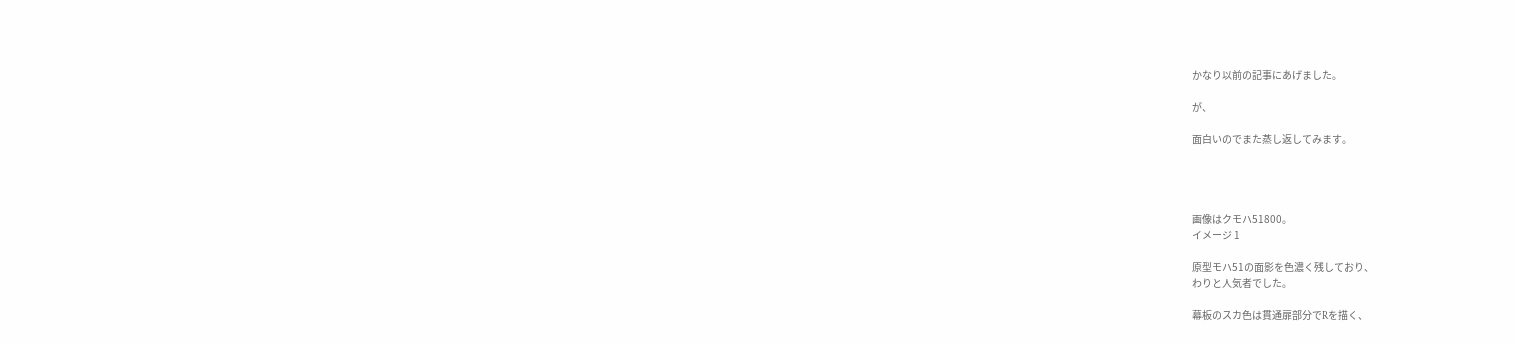かなり以前の記事にあげました。

が、

面白いのでまた蒸し返してみます。




画像はクモハ51800。
イメージ 1

原型モハ51の面影を色濃く残しており、
わりと人気者でした。

幕板のスカ色は貫通扉部分でRを描く、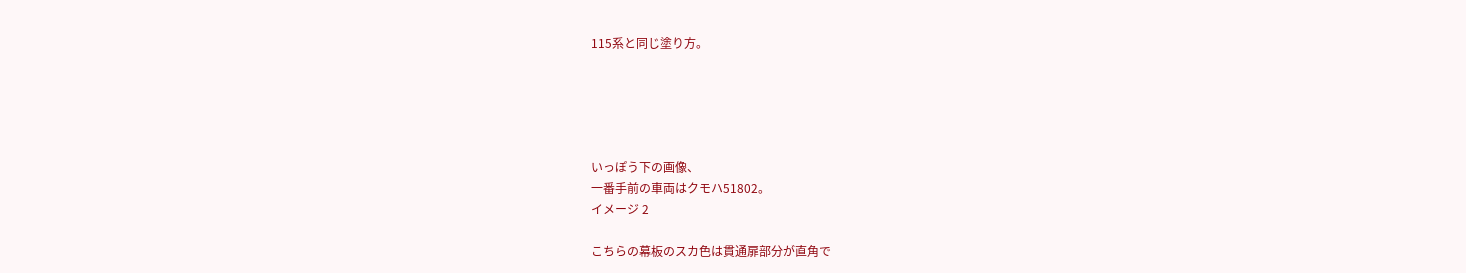115系と同じ塗り方。





いっぽう下の画像、
一番手前の車両はクモハ51802。
イメージ 2

こちらの幕板のスカ色は貫通扉部分が直角で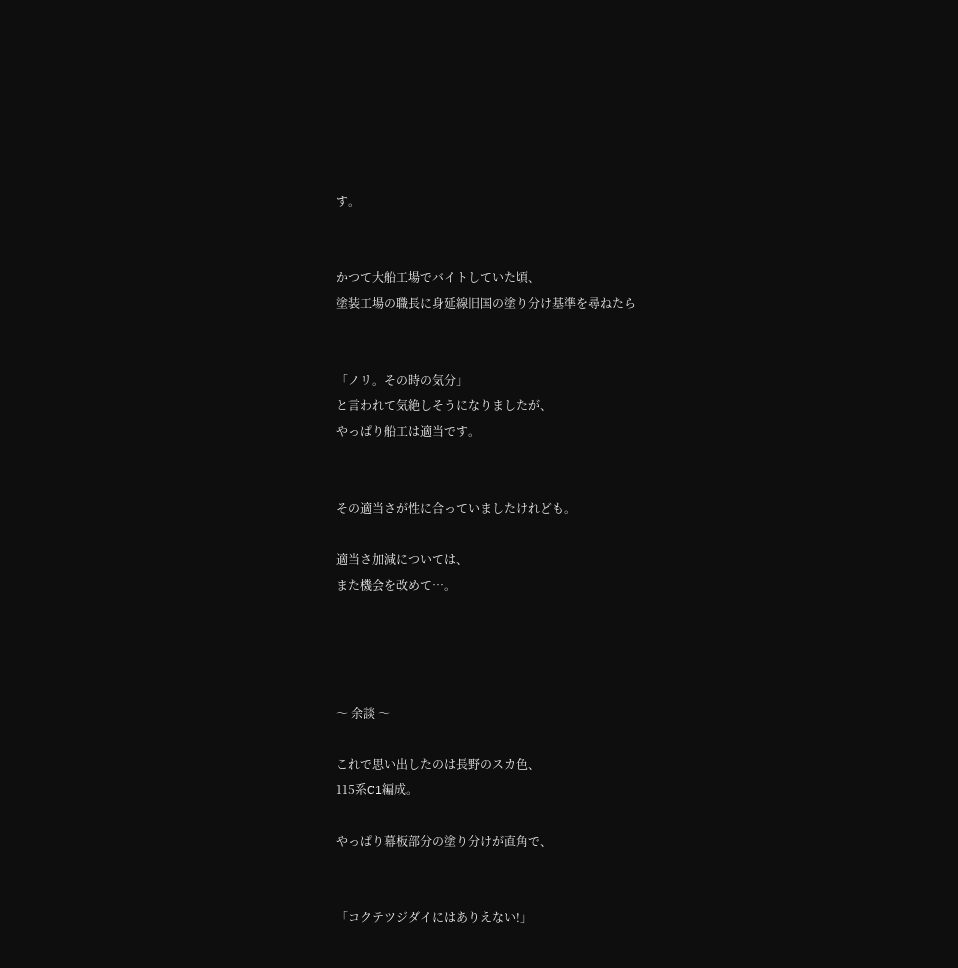す。


かつて大船工場でバイトしていた頃、
塗装工場の職長に身延線旧国の塗り分け基準を尋ねたら


「ノリ。その時の気分」
と言われて気絶しそうになりましたが、
やっぱり船工は適当です。


その適当さが性に合っていましたけれども。

適当さ加減については、
また機会を改めて…。




〜 余談 〜

これで思い出したのは長野のスカ色、
115系C1編成。

やっぱり幕板部分の塗り分けが直角で、


「コクテツジダイにはありえない!」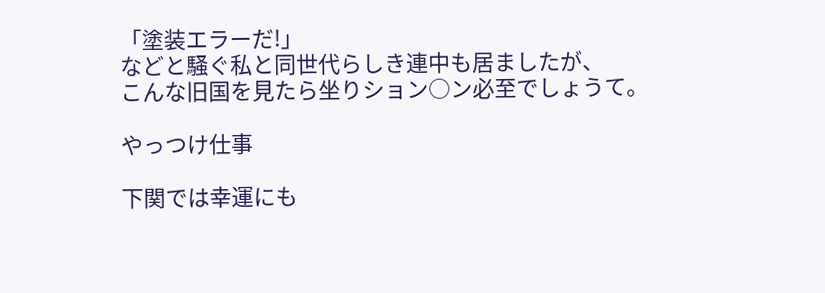「塗装エラーだ!」
などと騒ぐ私と同世代らしき連中も居ましたが、
こんな旧国を見たら坐りション○ン必至でしょうて。

やっつけ仕事

下関では幸運にも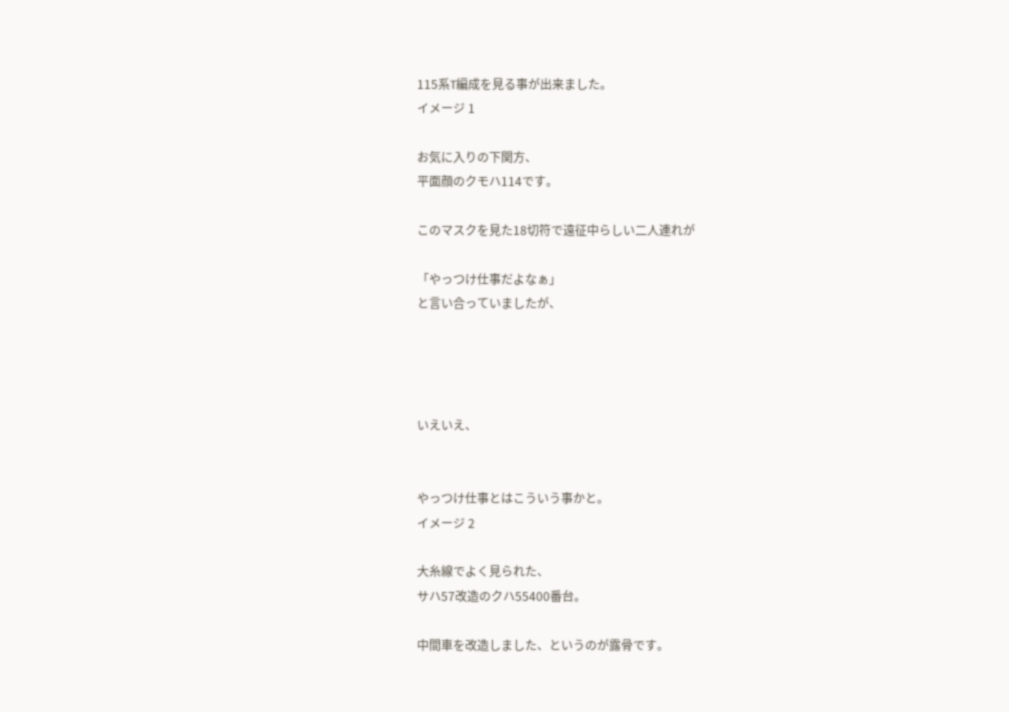115系T編成を見る事が出来ました。
イメージ 1

お気に入りの下関方、
平面顔のクモハ114です。

このマスクを見た18切符で遠征中らしい二人連れが

「やっつけ仕事だよなぁ」
と言い合っていましたが、




いえいえ、


やっつけ仕事とはこういう事かと。
イメージ 2

大糸線でよく見られた、
サハ57改造のクハ55400番台。

中間車を改造しました、というのが露骨です。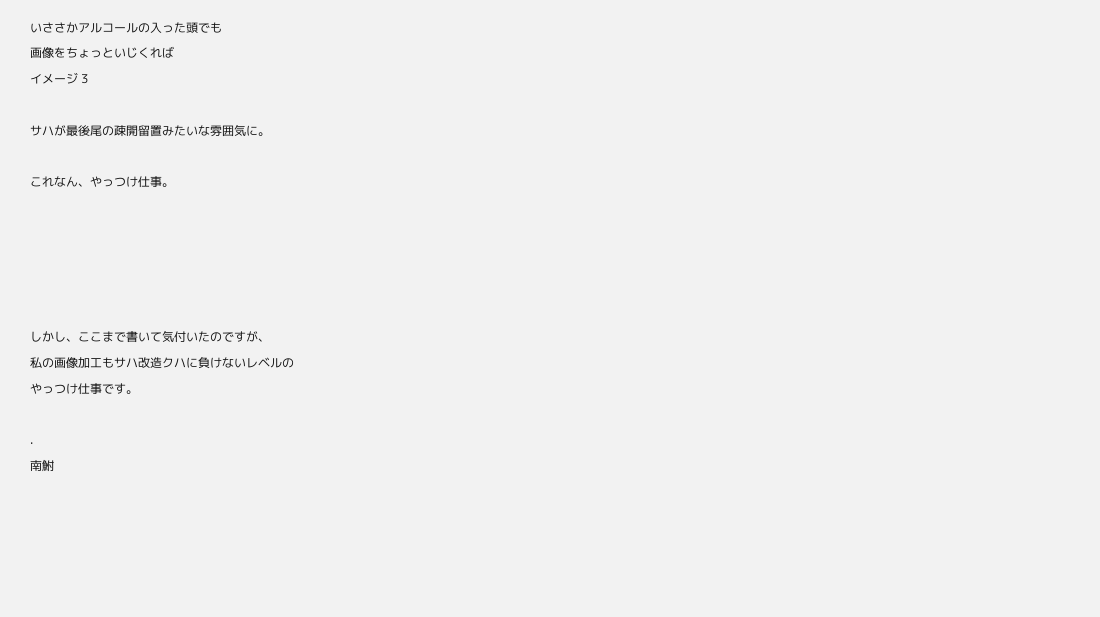いささかアルコールの入った頭でも
画像をちょっといじくれば
イメージ 3

サハが最後尾の疎開留置みたいな雰囲気に。

これなん、やっつけ仕事。





しかし、ここまで書いて気付いたのですが、
私の画像加工もサハ改造クハに負けないレベルの
やっつけ仕事です。

.
南鮒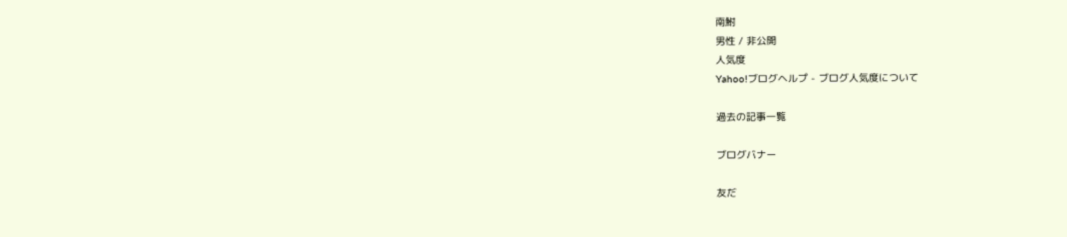南鮒
男性 / 非公開
人気度
Yahoo!ブログヘルプ - ブログ人気度について

過去の記事一覧

ブログバナー

友だ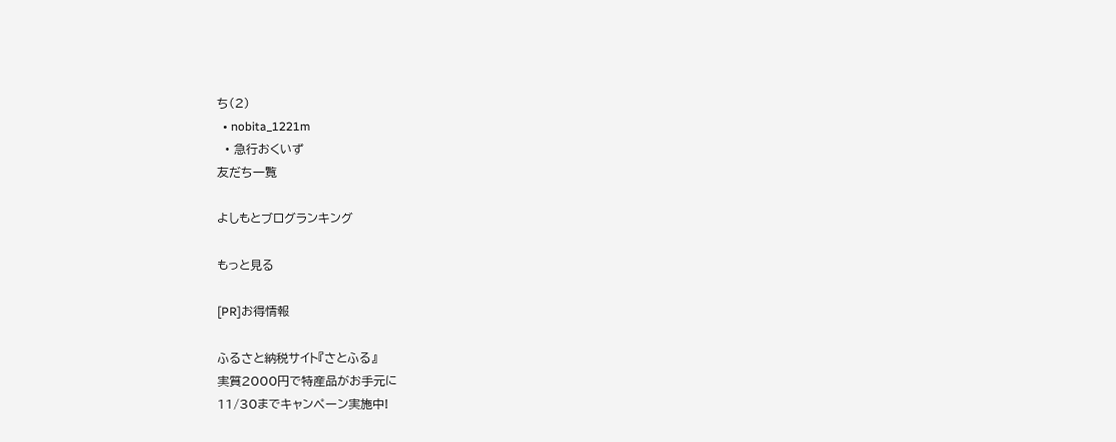ち(2)
  • nobita_1221m
  • 急行おくいず
友だち一覧

よしもとブログランキング

もっと見る

[PR]お得情報

ふるさと納税サイト『さとふる』
実質2000円で特産品がお手元に
11/30までキャンペーン実施中!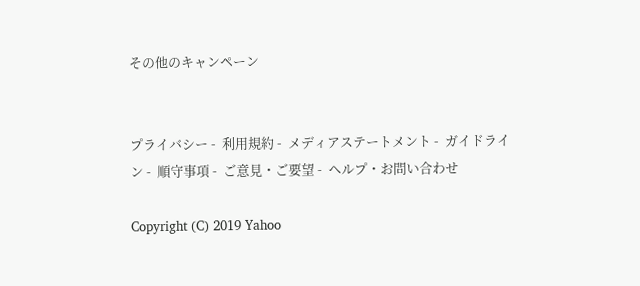その他のキャンペーン


プライバシー -  利用規約 -  メディアステートメント -  ガイドライン -  順守事項 -  ご意見・ご要望 -  ヘルプ・お問い合わせ

Copyright (C) 2019 Yahoo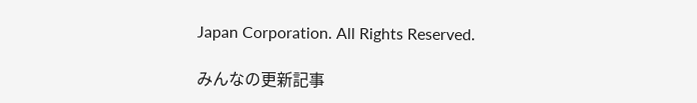Japan Corporation. All Rights Reserved.

みんなの更新記事